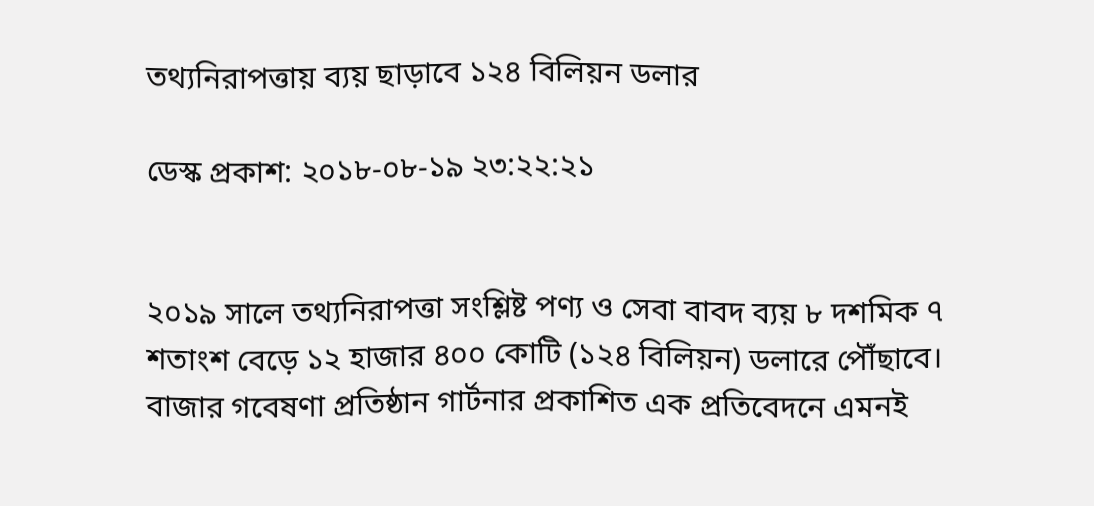তথ্যনিরাপত্তায় ব্যয় ছাড়াবে ১২৪ বিলিয়ন ডলার

ডেস্ক প্রকাশ: ২০১৮-০৮-১৯ ২৩:২২:২১


২০১৯ সালে তথ্যনিরাপত্তা সংশ্লিষ্ট পণ্য ও সেবা বাবদ ব্যয় ৮ দশমিক ৭ শতাংশ বেড়ে ১২ হাজার ৪০০ কোটি (১২৪ বিলিয়ন) ডলারে পৌঁছাবে। বাজার গবেষণা প্রতিষ্ঠান গার্টনার প্রকাশিত এক প্রতিবেদনে এমনই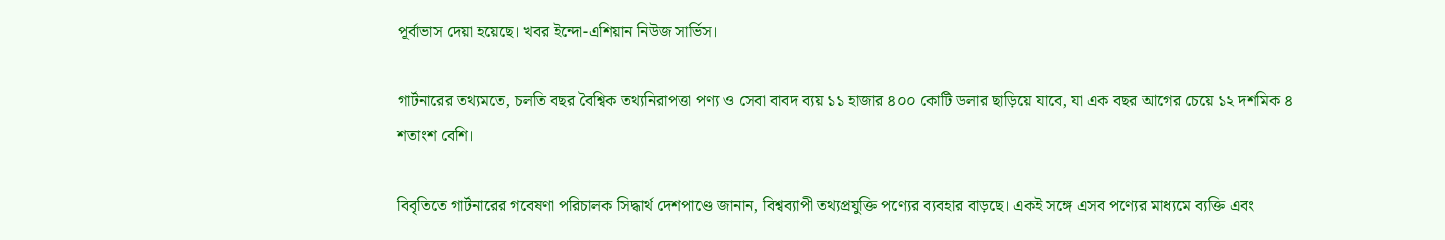পূর্বাভাস দেয়া হয়েছে। খবর ইন্দো-এশিয়ান নিউজ সার্ভিস।

গার্টনারের তথ্যমতে, চলতি বছর বৈশ্বিক তথ্যনিরাপত্তা পণ্য ও সেবা বাবদ ব্যয় ১১ হাজার ৪০০ কোটি ডলার ছাড়িয়ে যাবে, যা এক বছর আগের চেয়ে ১২ দশমিক ৪ শতাংশ বেশি।

বিবৃতিতে গার্টনারের গবেষণা পরিচালক সিদ্ধার্থ দেশপাণ্ডে জানান, বিশ্বব্যাপী তথ্যপ্রযুক্তি পণ্যের ব্যবহার বাড়ছে। একই সঙ্গে এসব পণ্যের মাধ্যমে ব্যক্তি এবং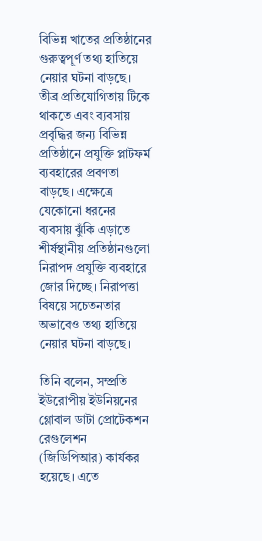বিভিন্ন খাতের প্রতিষ্ঠানের গুরুত্বপূর্ণ তথ্য হাতিয়ে নেয়ার ঘটনা বাড়ছে। তীব্র প্রতিযোগিতায় টিকে থাকতে এবং ব্যবসায় প্রবৃদ্ধির জন্য বিভিন্ন প্রতিষ্ঠানে প্রযুক্তি প্লাটফর্ম ব্যবহারের প্রবণতা বাড়ছে। এক্ষেত্রে যেকোনো ধরনের ব্যবসায় ঝুঁকি এড়াতে শীর্ষস্থানীয় প্রতিষ্ঠানগুলো নিরাপদ প্রযুক্তি ব্যবহারে জোর দিচ্ছে। নিরাপত্তা বিষয়ে সচেতনতার অভাবেও তথ্য হাতিয়ে নেয়ার ঘটনা বাড়ছে।

তিনি বলেন, সম্প্রতি ইউরোপীয় ইউনিয়নের গ্লোবাল ডাটা প্রোটেকশন রেগুলেশন (জিডিপিআর) কার্যকর হয়েছে। এতে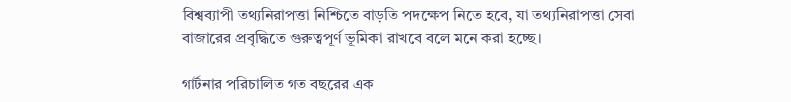বিশ্বব্যাপী তথ্যনিরাপত্তা নিশ্চিতে বাড়তি পদক্ষেপ নিতে হবে, যা তথ্যনিরাপত্তা সেবা বাজারের প্রবৃদ্ধিতে গুরুত্বপূর্ণ ভূমিকা রাখবে বলে মনে করা হচ্ছে।

গার্টনার পরিচালিত গত বছরের এক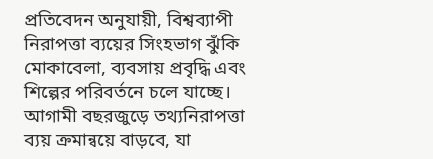প্রতিবেদন অনুযায়ী, বিশ্বব্যাপী নিরাপত্তা ব্যয়ের সিংহভাগ ঝুঁকি মোকাবেলা, ব্যবসায় প্রবৃদ্ধি এবং শিল্পের পরিবর্তনে চলে যাচ্ছে। আগামী বছরজুড়ে তথ্যনিরাপত্তা ব্যয় ক্রমান্বয়ে বাড়বে, যা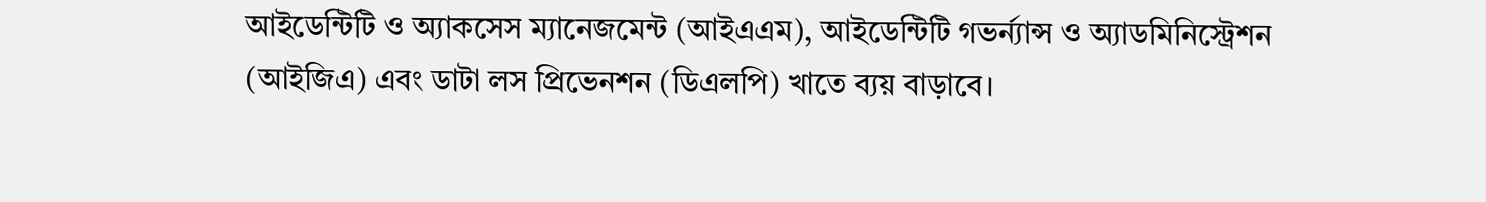আইডেন্টিটি ও অ্যাকসেস ম্যানেজমেন্ট (আইএএম), আইডেন্টিটি গভর্ন্যান্স ও অ্যাডমিনিস্ট্রেশন (আইজিএ) এবং ডাটা লস প্রিভেনশন (ডিএলপি) খাতে ব্যয় বাড়াবে।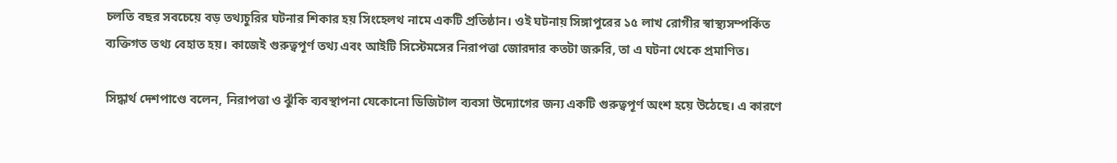চলতি বছর সবচেয়ে বড় তথ্যচুরির ঘটনার শিকার হয় সিংহেলথ নামে একটি প্রতিষ্ঠান। ওই ঘটনায় সিঙ্গাপুরের ১৫ লাখ রোগীর স্বাস্থ্যসম্পর্কিত ব্যক্তিগত তথ্য বেহাত হয়। কাজেই গুরুত্বপূর্ণ তথ্য এবং আইটি সিস্টেমসের নিরাপত্তা জোরদার কতটা জরুরি, তা এ ঘটনা থেকে প্রমাণিত।

সিদ্ধার্থ দেশপাণ্ডে বলেন, নিরাপত্তা ও ঝুঁকি ব্যবস্থাপনা যেকোনো ডিজিটাল ব্যবসা উদ্যোগের জন্য একটি গুরুত্বপূর্ণ অংশ হয়ে উঠেছে। এ কারণে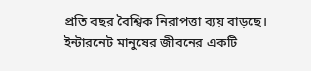প্রতি বছর বৈশ্বিক নিরাপত্তা ব্যয় বাড়ছে। ইন্টারনেট মানুষের জীবনের একটি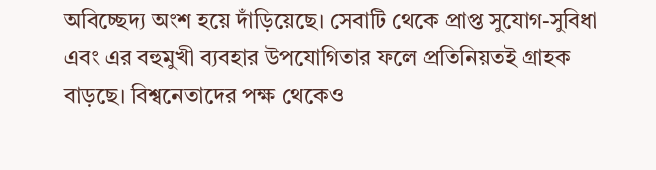অবিচ্ছেদ্য অংশ হয়ে দাঁড়িয়েছে। সেবাটি থেকে প্রাপ্ত সুযোগ-সুবিধা এবং এর বহুমুখী ব্যবহার উপযোগিতার ফলে প্রতিনিয়তই গ্রাহক বাড়ছে। বিশ্বনেতাদের পক্ষ থেকেও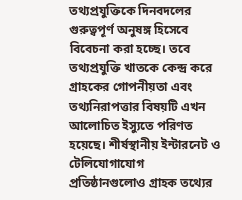তথ্যপ্রযুক্তিকে দিনবদলের গুরুত্বপূর্ণ অনুষঙ্গ হিসেবে বিবেচনা করা হচ্ছে। তবে তথ্যপ্রযুক্তি খাতকে কেন্দ্র করে গ্রাহকের গোপনীয়তা এবং তথ্যনিরাপত্তার বিষয়টি এখন আলোচিত ইস্যুতে পরিণত হয়েছে। শীর্ষস্থানীয় ইন্টারনেট ও টেলিযোগাযোগ প্রতিষ্ঠানগুলোও গ্রাহক তথ্যের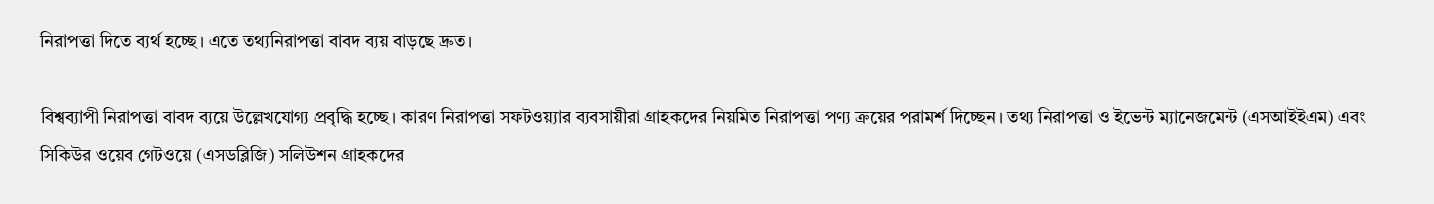নিরাপত্তা দিতে ব্যর্থ হচ্ছে। এতে তথ্যনিরাপত্তা বাবদ ব্যয় বাড়ছে দ্রুত।

বিশ্বব্যাপী নিরাপত্তা বাবদ ব্যয়ে উল্লেখযোগ্য প্রবৃদ্ধি হচ্ছে। কারণ নিরাপত্তা সফটওয়্যার ব্যবসায়ীরা গ্রাহকদের নিয়মিত নিরাপত্তা পণ্য ক্রয়ের পরামর্শ দিচ্ছেন। তথ্য নিরাপত্তা ও ইভেন্ট ম্যানেজমেন্ট (এসআইইএম) এবং সিকিউর ওয়েব গেটওয়ে (এসডব্লিজি) সলিউশন গ্রাহকদের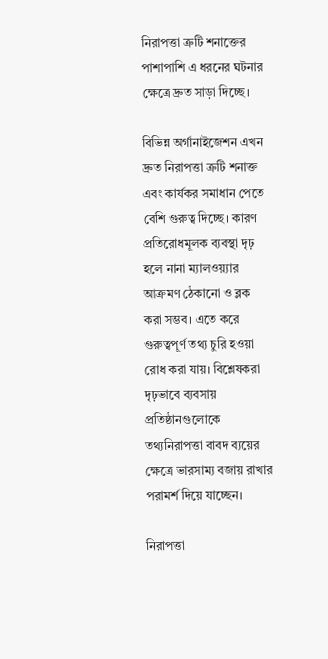নিরাপত্তা ত্রুটি শনাক্তের পাশাপাশি এ ধরনের ঘটনার ক্ষেত্রে দ্রুত সাড়া দিচ্ছে।

বিভিন্ন অর্গানাইজেশন এখন দ্রুত নিরাপত্তা ত্রুটি শনাক্ত এবং কার্যকর সমাধান পেতে বেশি গুরুত্ব দিচ্ছে। কারণ প্রতিরোধমূলক ব্যবস্থা দৃঢ় হলে নানা ম্যালওয়্যার আক্রমণ ঠেকানো ও ব্লক করা সম্ভব। এতে করে গুরুত্বপূর্ণ তথ্য চুরি হওয়া রোধ করা যায়। বিশ্লেষকরা দৃঢ়ভাবে ব্যবসায় প্রতিষ্ঠানগুলোকে তথ্যনিরাপত্তা বাবদ ব্যয়ের ক্ষেত্রে ভারসাম্য বজায় রাখার পরামর্শ দিয়ে যাচ্ছেন।

নিরাপত্তা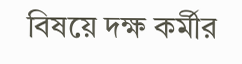বিষয়ে দক্ষ কর্মীর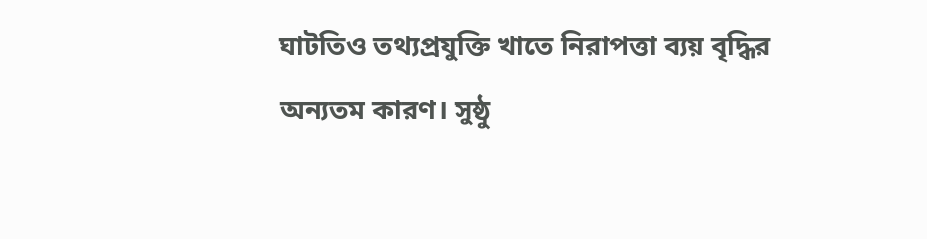ঘাটতিও তথ্যপ্রযুক্তি খাতে নিরাপত্তা ব্যয় বৃদ্ধির অন্যতম কারণ। সুষ্ঠু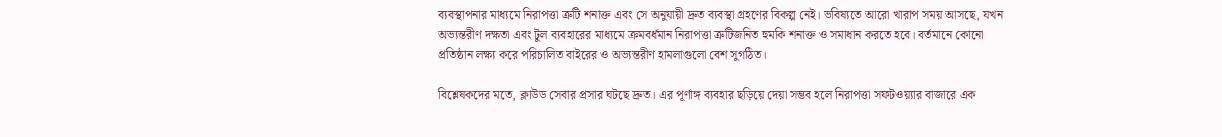ব্যবস্থাপনার মাধ্যমে নিরাপত্তা ত্রুটি শনাক্ত এবং সে অনুযায়ী দ্রুত ব্যবস্থা গ্রহণের বিকল্প নেই। ভবিষ্যতে আরো খারাপ সময় আসছে, যখন অভ্যন্তরীণ দক্ষতা এবং টুল ব্যবহারের মাধ্যমে ক্রমবর্ধমান নিরাপত্তা ত্রুটিজনিত হুমকি শনাক্ত ও সমাধান করতে হবে। বর্তমানে কোনো প্রতিষ্ঠান লক্ষ্য করে পরিচালিত বাইরের ও অভ্যন্তরীণ হামলাগুলো বেশ সুগঠিত।

বিশ্লেষকদের মতে, ক্লাউড সেবার প্রসার ঘটছে দ্রুত। এর পূর্ণাঙ্গ ব্যবহার ছড়িয়ে দেয়া সম্ভব হলে নিরাপত্তা সফটওয়্যার বাজারে এক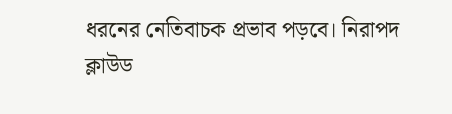ধরনের নেতিবাচক প্রভাব পড়বে। নিরাপদ ক্লাউড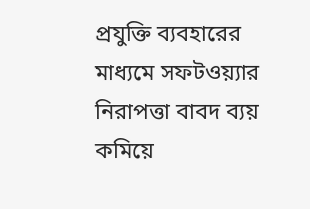প্রযুক্তি ব্যবহারের মাধ্যমে সফটওয়্যার নিরাপত্তা বাবদ ব্যয় কমিয়ে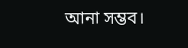আনা সম্ভব।